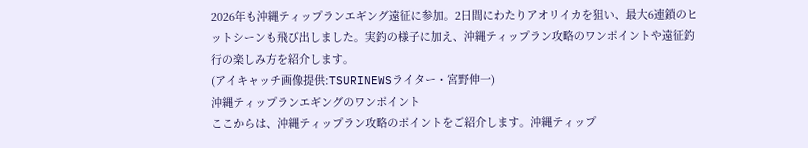2026年も沖縄ティップランエギング遠征に参加。2日間にわたりアオリイカを狙い、最大6連鎖のヒットシーンも飛び出しました。実釣の様子に加え、沖縄ティップラン攻略のワンポイントや遠征釣行の楽しみ方を紹介します。
(アイキャッチ画像提供:TSURINEWSライター・宮野伸一)
沖縄ティップランエギングのワンポイント
ここからは、沖縄ティップラン攻略のポイントをご紹介します。沖縄ティップ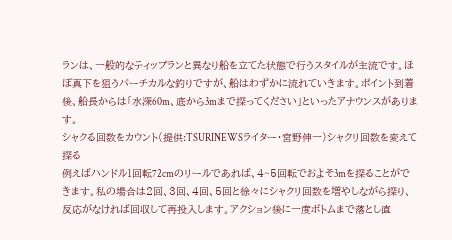ランは、一般的なティップランと異なり船を立てた状態で行うスタイルが主流です。ほぼ真下を狙うバーチカルな釣りですが、船はわずかに流れていきます。ポイント到着後、船長からは「水深60m、底から3mまで探ってください」といったアナウンスがあります。
シャクる回数をカウント(提供:TSURINEWSライター・宮野伸一)シャクリ回数を変えて探る
例えばハンドル1回転72cmのリールであれば、4~5回転でおよそ3mを探ることができます。私の場合は2回、3回、4回、5回と徐々にシャクリ回数を増やしながら探り、反応がなければ回収して再投入します。アクション後に一度ボトムまで落とし直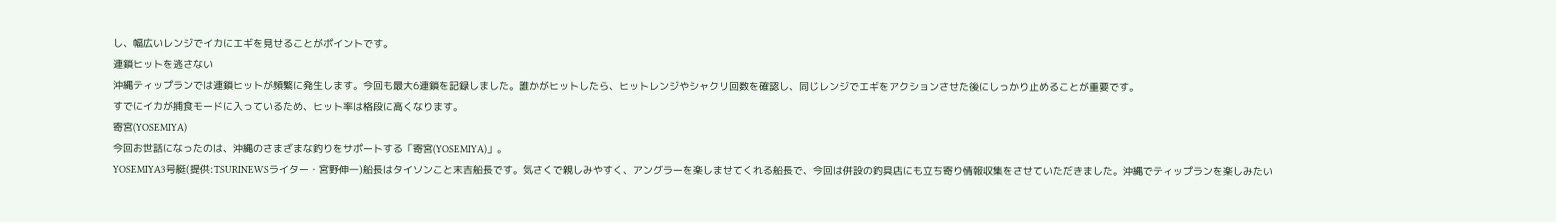し、幅広いレンジでイカにエギを見せることがポイントです。
連鎖ヒットを逃さない
沖縄ティップランでは連鎖ヒットが頻繁に発生します。今回も最大6連鎖を記録しました。誰かがヒットしたら、ヒットレンジやシャクリ回数を確認し、同じレンジでエギをアクションさせた後にしっかり止めることが重要です。
すでにイカが捕食モードに入っているため、ヒット率は格段に高くなります。
寄宮(YOSEMIYA)
今回お世話になったのは、沖縄のさまざまな釣りをサポートする「寄宮(YOSEMIYA)」。
YOSEMIYA3号艇(提供:TSURINEWSライター・宮野伸一)船長はタイソンこと末吉船長です。気さくで親しみやすく、アングラーを楽しませてくれる船長で、今回は併設の釣具店にも立ち寄り情報収集をさせていただきました。沖縄でティップランを楽しみたい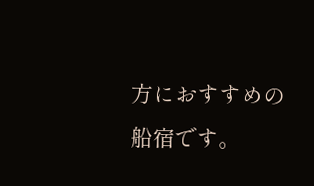方におすすめの船宿です。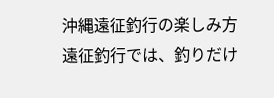沖縄遠征釣行の楽しみ方
遠征釣行では、釣りだけ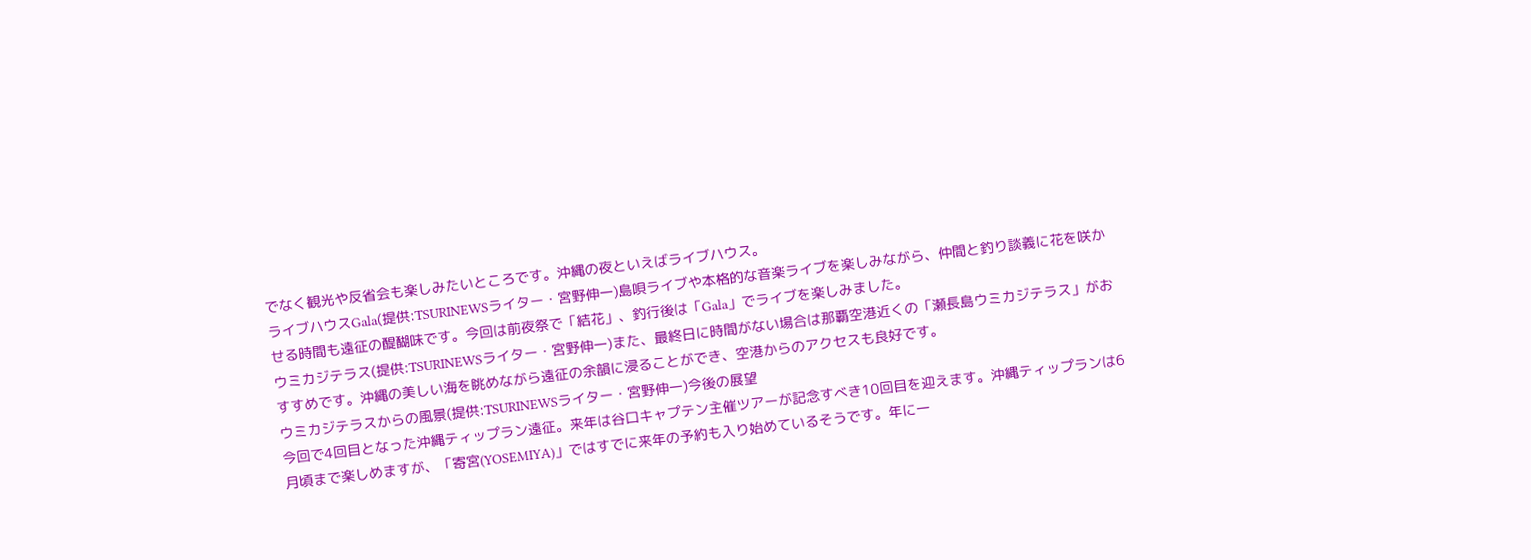でなく観光や反省会も楽しみたいところです。沖縄の夜といえばライブハウス。
ライブハウスGala(提供:TSURINEWSライター・宮野伸一)島唄ライブや本格的な音楽ライブを楽しみながら、仲間と釣り談義に花を咲かせる時間も遠征の醍醐味です。今回は前夜祭で「結花」、釣行後は「Gala」でライブを楽しみました。
ウミカジテラス(提供:TSURINEWSライター・宮野伸一)また、最終日に時間がない場合は那覇空港近くの「瀬長島ウミカジテラス」がおすすめです。沖縄の美しい海を眺めながら遠征の余韻に浸ることができ、空港からのアクセスも良好です。
ウミカジテラスからの風景(提供:TSURINEWSライター・宮野伸一)今後の展望
今回で4回目となった沖縄ティップラン遠征。来年は谷口キャプテン主催ツアーが記念すべき10回目を迎えます。沖縄ティップランは6月頃まで楽しめますが、「寄宮(YOSEMIYA)」ではすでに来年の予約も入り始めているそうです。年に一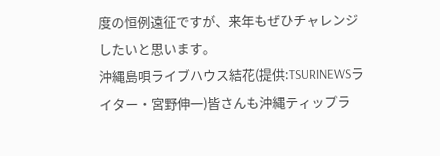度の恒例遠征ですが、来年もぜひチャレンジしたいと思います。
沖縄島唄ライブハウス結花(提供:TSURINEWSライター・宮野伸一)皆さんも沖縄ティップラ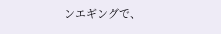ンエギングで、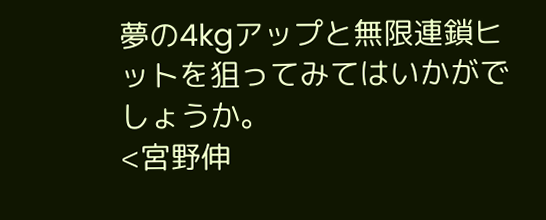夢の4kgアップと無限連鎖ヒットを狙ってみてはいかがでしょうか。
<宮野伸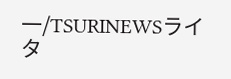一/TSURINEWSライタ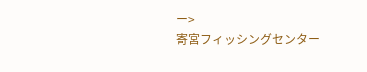ー>
寄宮フィッシングセンター